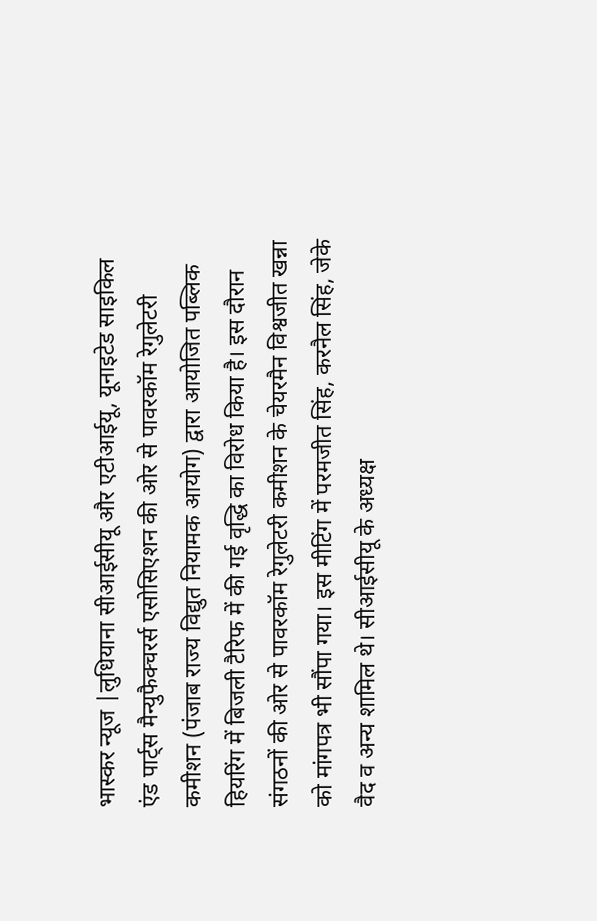भास्कर न्यूज |लुधियाना सीआईसीयू और एटीआईयू, यूनाइटेड साइकिल एंड पार्ट्स मैन्युफैक्चरर्स एसोसिएशन की ओर से पावरकॉम रेगुलेटरी कमीशन (पंजाब राज्य विद्युत नियामक आयोग) द्वारा आयोजित पब्लिक हियरिंग में बिजली टैरिफ में की गई वृद्धि का विरोध किया है। इस दौरान संगठनों की ओर से पावरकॉम रेगुलेटरी कमीशन के चेयरमैन विश्वजीत खन्ना को मांगपत्र भी सौंपा गया। इस मीटिंग में परमजीत सिंह, करनैल सिंह, जेके वैद व अन्य शामिल थे। सीआईसीयू के अध्यक्ष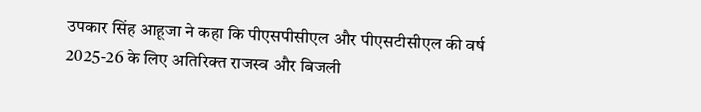उपकार सिंह आहूजा ने कहा कि पीएसपीसीएल और पीएसटीसीएल की वर्ष 2025-26 के लिए अतिरिक्त राजस्व और बिजली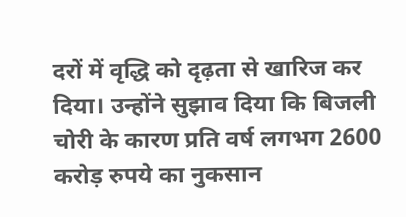दरों में वृद्धि को दृढ़ता से खारिज कर दिया। उन्होंने सुझाव दिया कि बिजली चोरी के कारण प्रति वर्ष लगभग 2600 करोड़ रुपये का नुकसान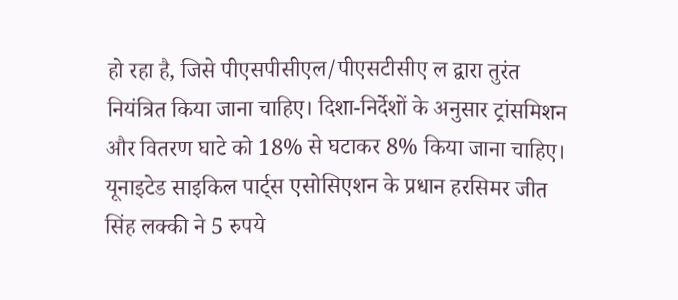हो रहा है, जिसे पीएसपीसीएल/पीएसटीसीए ल द्वारा तुरंत नियंत्रित किया जाना चाहिए। दिशा-निर्देशों के अनुसार ट्रांसमिशन और वितरण घाटे को 18% से घटाकर 8% किया जाना चाहिए। यूनाइटेड साइकिल पार्ट्स एसोसिएशन के प्रधान हरसिमर जीत सिंह लक्की ने 5 रुपये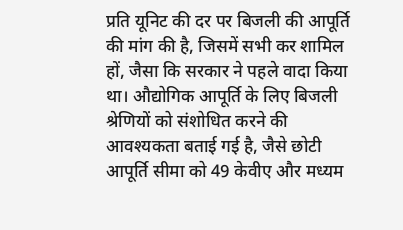प्रति यूनिट की दर पर बिजली की आपूर्ति की मांग की है, जिसमें सभी कर शामिल हों, जैसा कि सरकार ने पहले वादा किया था। औद्योगिक आपूर्ति के लिए बिजली श्रेणियों को संशोधित करने की आवश्यकता बताई गई है, जैसे छोटी आपूर्ति सीमा को 49 केवीए और मध्यम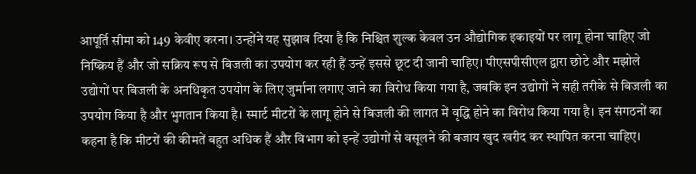आपूर्ति सीमा को 149 केवीए करना। उन्होंने यह सुझाव दिया है कि निश्चित शुल्क केवल उन औद्योगिक इकाइयों पर लागू होना चाहिए जो निष्क्रिय हैं और जो सक्रिय रूप से बिजली का उपयोग कर रही हैं उन्हें इससे छूट दी जानी चाहिए। पीएसपीसीएल द्वारा छोटे और मझोले उद्योगों पर बिजली के अनधिकृत उपयोग के लिए जुर्माना लगाए जाने का विरोध किया गया है, जबकि इन उद्योगों ने सही तरीके से बिजली का उपयोग किया है और भुगतान किया है। स्मार्ट मीटरों के लागू होने से बिजली की लागत में वृद्धि होने का विरोध किया गया है। इन संगठनों का कहना है कि मीटरों की कीमतें बहुत अधिक हैं और विभाग को इन्हें उद्योगों से वसूलने की बजाय खुद खरीद कर स्थापित करना चाहिए।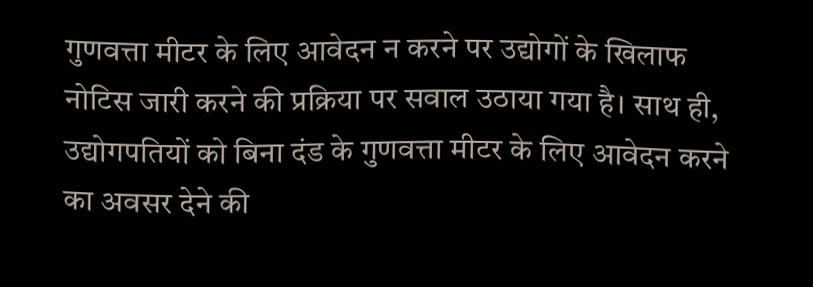गुणवत्ता मीटर के लिए आवेदन न करने पर उद्योगों के खिलाफ नोटिस जारी करने की प्रक्रिया पर सवाल उठाया गया है। साथ ही, उद्योगपतियों को बिना दंड के गुणवत्ता मीटर के लिए आवेदन करने का अवसर देने की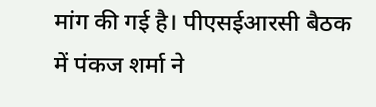मांग की गई है। पीएसईआरसी बैठक में पंकज शर्मा ने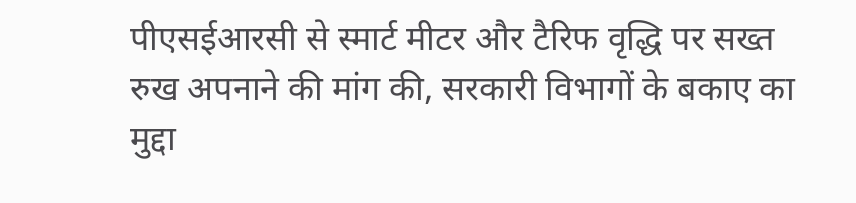पीएसईआरसी से स्मार्ट मीटर और टैरिफ वृद्धि पर सख्त रुख अपनाने की मांग की, सरकारी विभागों के बकाए का मुद्दा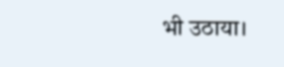भी उठाया।